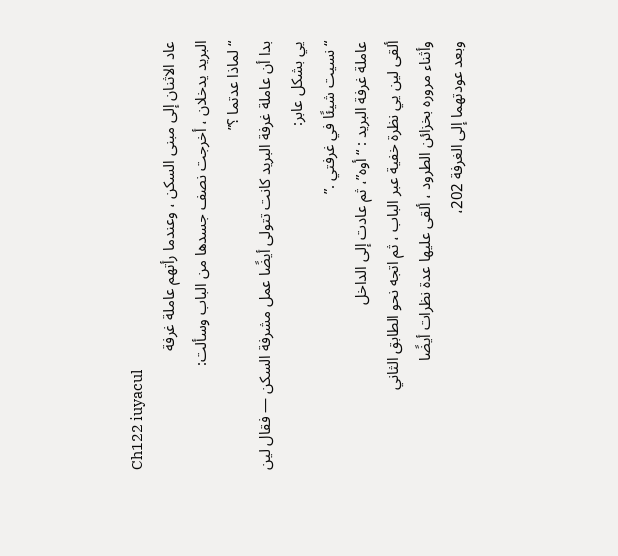Ch122 iuyacul
عاد الاثنان إلى مبنى السكن ، وعندما رأتهم عاملة غرفة
البريد يدخلان ، أخرجت نصف جسدها من الباب وسألت:
“ لماذا عدتما ؟”
بدا أن عاملة غرفة البريد كانت تتولى أيضًا عمل مشرفة السكن — فقال لين يي بشكل عابر:
“ نسيت شيئًا في غرفتي .”
عاملة غرفة البريد : “أوه”، ثم عادت إلى الداخل
ألقى لين يي نظرة خفية عبر الباب ، ثم اتجه نحو الطابق الثاني
وأثناء مروره بخزائن الطرود ، ألقى عليها عدة نظرات أيضًا
وبعد عودتهما إلى الغرفة 202،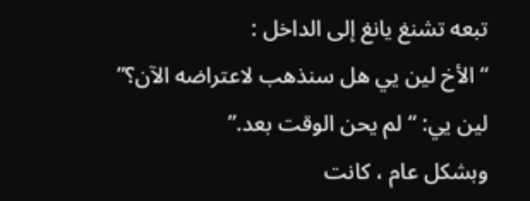تبعه تشنغ يانغ إلى الداخل :
“ الأخ لين يي هل سنذهب لاعتراضه الآن؟”
لين يي: “ لم يحن الوقت بعد.”
وبشكل عام ، كانت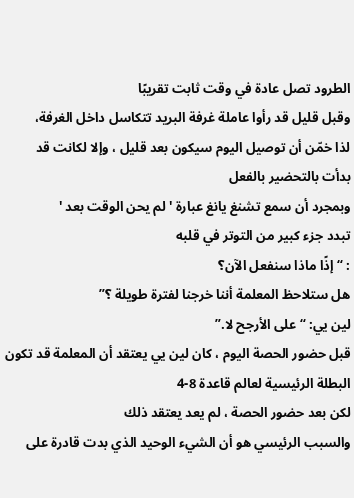الطرود تصل عادة في وقت ثابت تقريبًا
وقبل قليل قد رأوا عاملة غرفة البريد تتكاسل داخل الغرفة،
لذا خمّن أن توصيل اليوم سيكون بعد قليل ، وإلا لكانت قد بدأت بالتحضير بالفعل
وبمجرد أن سمع تشنغ يانغ عبارة ' لم يحن الوقت بعد '
تبدد جزء كبير من التوتر في قلبه
: “ إذًا ماذا سنفعل الآن؟
هل ستلاحظ المعلمة أننا خرجنا لفترة طويلة ؟”
لين يي: “ على الأرجح لا.”
قبل حضور الحصة اليوم ، كان لين يي يعتقد أن المعلمة قد تكون البطلة الرئيسية لعالم قاعدة 8-4
لكن بعد حضور الحصة ، لم يعد يعتقد ذلك
والسبب الرئيسي هو أن الشيء الوحيد الذي بدت قادرة على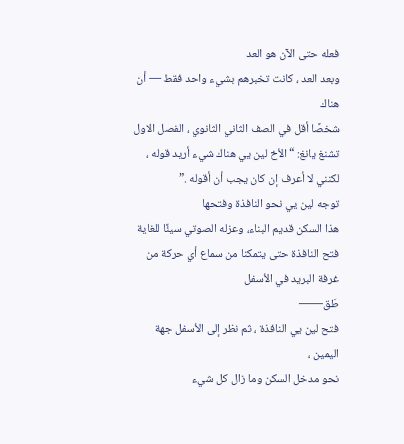فعله حتى الآن هو العد
وبعد العد ، كانت تخبرهم بشيء واحد فقط — أن هناك
شخصًا أقل في الصف الثاني الثانوي ، الفصل الاول
تشنغ يانغ: “ الأخ لين يي هناك شيء أريد قوله ،
لكنني لا أعرف إن كان يجب أن أقوله .”
توجه لين يي نحو النافذة وفتحها
هذا السكن قديم البناء، وعزله الصوتي سيئًا للغاية
فتح النافذة حتى يتمكنا من سماع أي حركة من غرفة البريد في الأسفل
طَق——
فتح لين يي النافذة ، ثم نظر إلى الأسفل جهة اليمين ،
نحو مدخل السكن وما زال كل شيء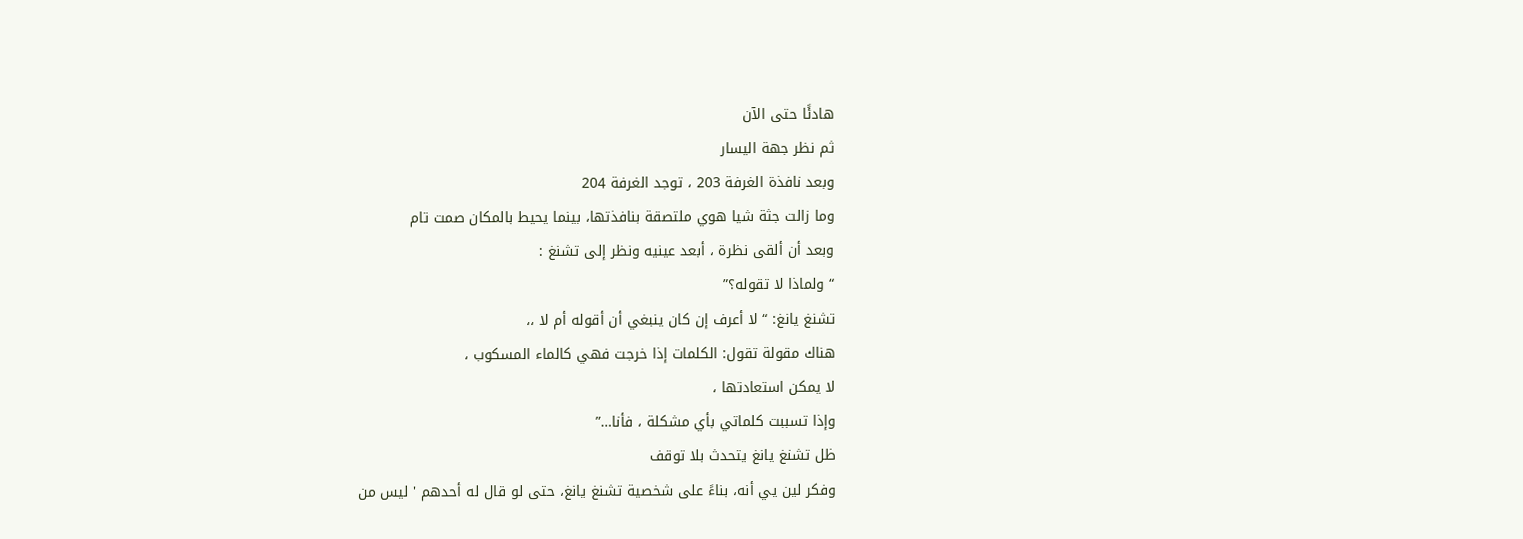هادئًا حتى الآن
ثم نظر جهة اليسار
وبعد نافذة الغرفة 203 ، توجد الغرفة 204
وما زالت جثة شيا هوي ملتصقة بنافذتها، بينما يحيط بالمكان صمت تام
وبعد أن ألقى نظرة ، أبعد عينيه ونظر إلى تشنغ :
“ ولماذا لا تقوله؟”
تشنغ يانغ: “ لا أعرف إن كان ينبغي أن أقوله أم لا ،،
هناك مقولة تقول: الكلمات إذا خرجت فهي كالماء المسكوب ،
لا يمكن استعادتها ،
وإذا تسببت كلماتي بأي مشكلة ، فأنا…”
ظل تشنغ يانغ يتحدث بلا توقف
وفكر لين يي أنه، بناءً على شخصية تشنغ يانغ، حتى لو قال له أحدهم ' ليس من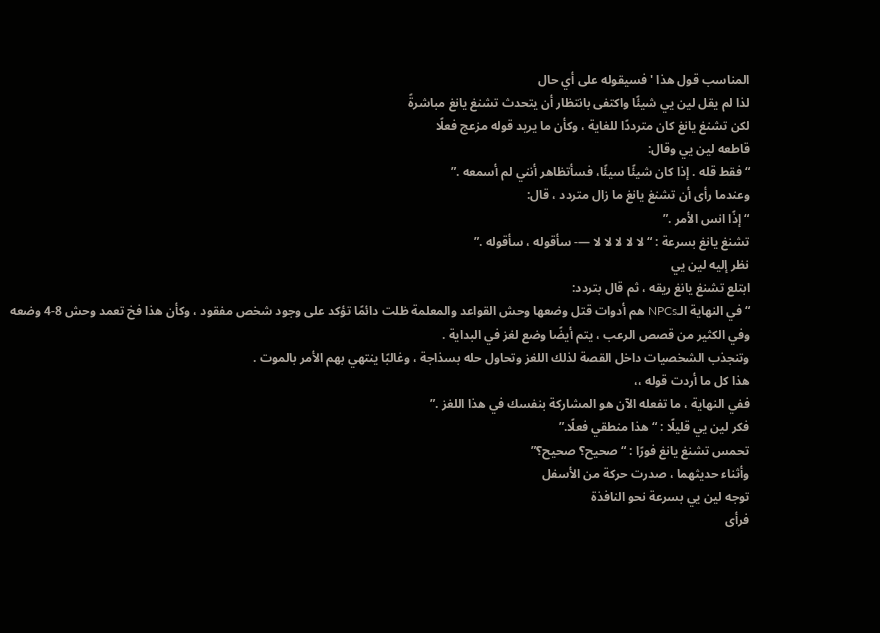المناسب قول هذا ' فسيقوله على أي حال
لذا لم يقل لين يي شيئًا واكتفى بانتظار أن يتحدث تشنغ يانغ مباشرةً
لكن تشنغ يانغ كان مترددًا للغاية ، وكأن ما يريد قوله مزعج فعلًا
قاطعه لين يي وقال:
“ فقط قله . إذا كان شيئًا سيئًا، فسأتظاهر أنني لم أسمعه .”
وعندما رأى أن تشنغ يانغ ما زال متردد ، قال:
“ إذًا انس الأمر .”
تشنغ يانغ بسرعة : “ لا لا لا لا لا —- سأقوله ، سأقوله .”
نظر إليه لين يي
ابتلع تشنغ يانغ ريقه ، ثم قال بتردد:
“ في النهاية الـNPCs هم أدوات قتل وضعها وحش القواعد والمعلمة ظلت دائمًا تؤكد على وجود شخص مفقود ، وكأن هذا فخ تعمد وحش 8-4 وضعه
وفي الكثير من قصص الرعب ، يتم أيضًا وضع لغز في البداية .
وتنجذب الشخصيات داخل القصة لذلك اللغز وتحاول حله بسذاجة ، وغالبًا ينتهي بهم الأمر بالموت .
هذا كل ما أردت قوله ،،
ففي النهاية ، ما تفعله الآن هو المشاركة بنفسك في هذا اللغز .”
فكر لين يي قليلًا : “ هذا منطقي فعلًا.”
تحمس تشنغ يانغ فورًا : “ صحيح؟ صحيح؟”
وأثناء حديثهما ، صدرت حركة من الأسفل
توجه لين يي بسرعة نحو النافذة
فرأى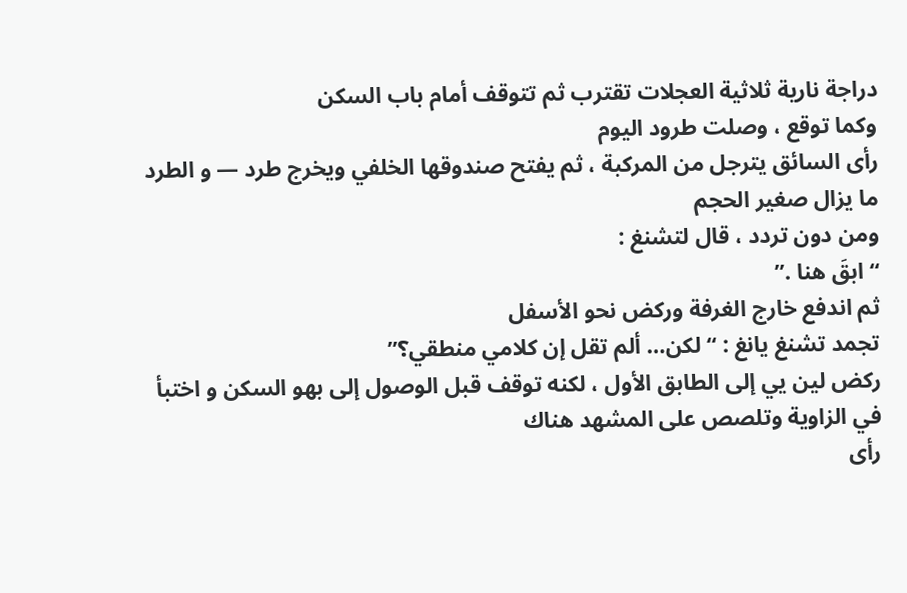دراجة نارية ثلاثية العجلات تقترب ثم تتوقف أمام باب السكن
وكما توقع ، وصلت طرود اليوم
رأى السائق يترجل من المركبة ، ثم يفتح صندوقها الخلفي ويخرج طرد — و الطرد ما يزال صغير الحجم
ومن دون تردد ، قال لتشنغ :
“ ابقَ هنا .”
ثم اندفع خارج الغرفة وركض نحو الأسفل
تجمد تشنغ يانغ : “ لكن… ألم تقل إن كلامي منطقي؟”
ركض لين يي إلى الطابق الأول ، لكنه توقف قبل الوصول إلى بهو السكن و اختبأ في الزاوية وتلصص على المشهد هناك
رأى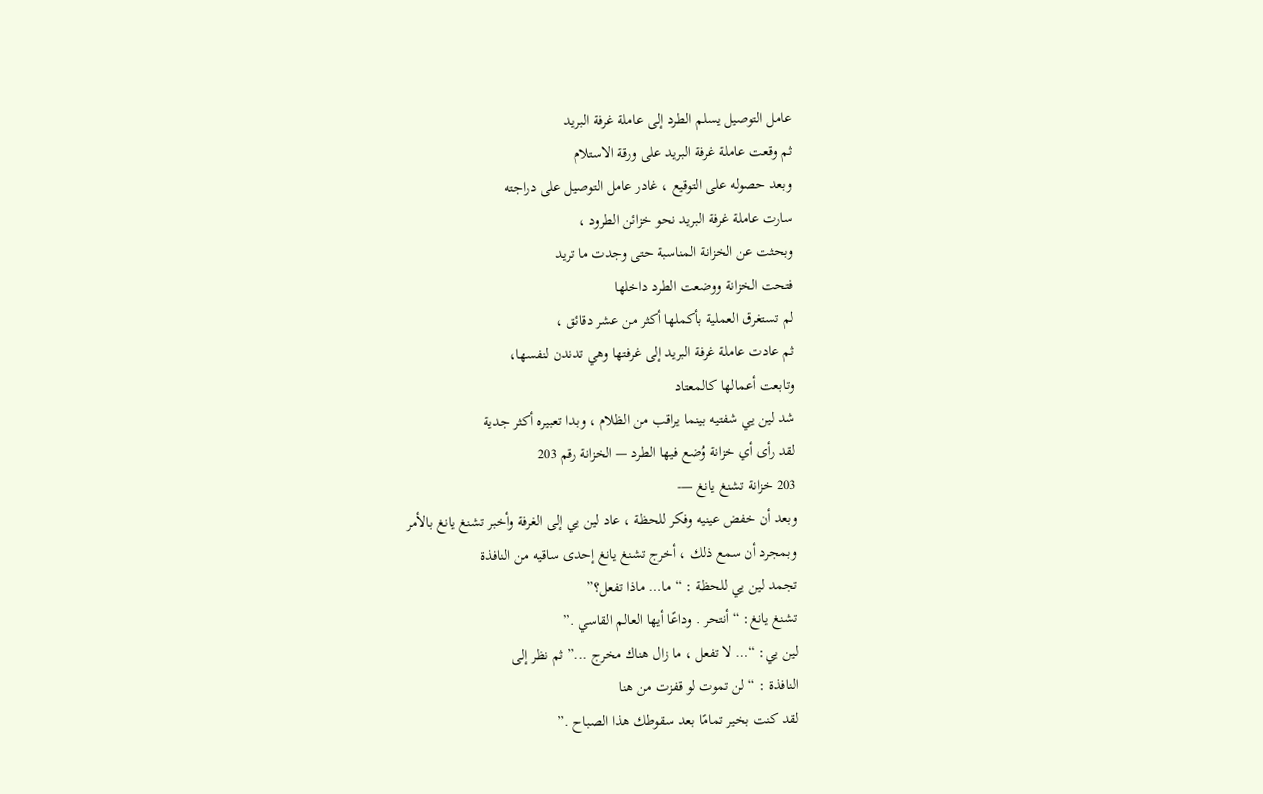عامل التوصيل يسلم الطرد إلى عاملة غرفة البريد
ثم وقعت عاملة غرفة البريد على ورقة الاستلام
وبعد حصوله على التوقيع ، غادر عامل التوصيل على دراجته
سارت عاملة غرفة البريد نحو خزائن الطرود ،
وبحثت عن الخزانة المناسبة حتى وجدت ما تريد
فتحت الخزانة ووضعت الطرد داخلها
لم تستغرق العملية بأكملها أكثر من عشر دقائق ،
ثم عادت عاملة غرفة البريد إلى غرفتها وهي تدندن لنفسها،
وتابعت أعمالها كالمعتاد
شد لين يي شفتيه بينما يراقب من الظلام ، وبدا تعبيره أكثر جدية
لقد رأى أي خزانة وُضع فيها الطرد — الخزانة رقم 203
203 خزانة تشنغ يانغ —-
وبعد أن خفض عينيه وفكر للحظة ، عاد لين يي إلى الغرفة وأخبر تشنغ يانغ بالأمر
وبمجرد أن سمع ذلك ، أخرج تشنغ يانغ إحدى ساقيه من النافذة
تجمد لين يي للحظة : “ ما… ماذا تفعل؟”
تشنغ يانغ: “ أنتحر . وداعًا أيها العالم القاسي .”
لين يي: “… لا تفعل ، ما زال هناك مخرج ...” ثم نظر إلى
النافذة : “ لن تموت لو قفزت من هنا
لقد كنت بخير تمامًا بعد سقوطك هذا الصباح .”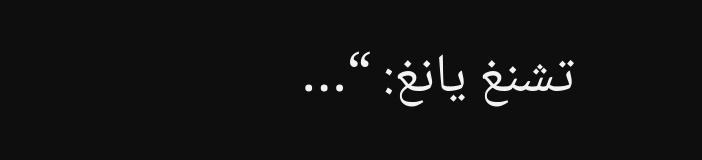تشنغ يانغ: “…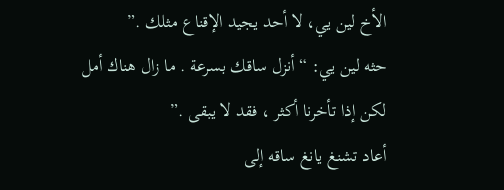الأخ لين يي، لا أحد يجيد الإقناع مثلك .”
حثه لين يي: “ أنزل ساقك بسرعة . ما زال هناك أمل
لكن إذا تأخرنا أكثر ، فقد لا يبقى .”
أعاد تشنغ يانغ ساقه إلى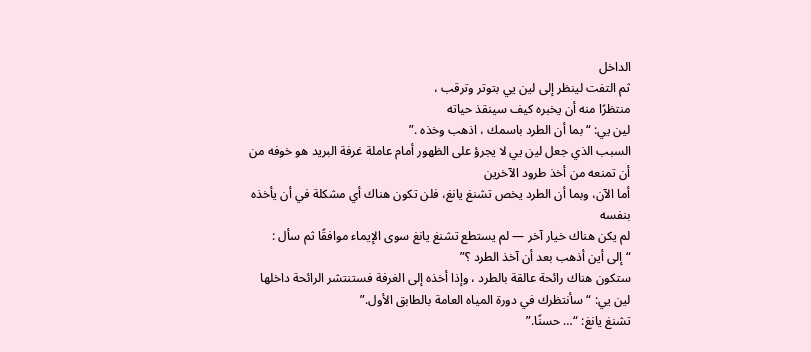الداخل
ثم التفت لينظر إلى لين يي بتوتر وترقب ،
منتظرًا منه أن يخبره كيف سينقذ حياته
لين يي: “ بما أن الطرد باسمك ، اذهب وخذه .”
السبب الذي جعل لين يي لا يجرؤ على الظهور أمام عاملة غرفة البريد هو خوفه من أن تمنعه من أخذ طرود الآخرين
أما الآن، وبما أن الطرد يخص تشنغ يانغ، فلن تكون هناك أي مشكلة في أن يأخذه بنفسه
لم يكن هناك خيار آخر — لم يستطع تشنغ يانغ سوى الإيماء موافقًا ثم سأل :
“ إلى أين أذهب بعد أن آخذ الطرد ؟”
ستكون هناك رائحة عالقة بالطرد ، وإذا أخذه إلى الغرفة فستنتشر الرائحة داخلها
لين يي: “ سأنتظرك في دورة المياه العامة بالطابق الأول.”
تشنغ يانغ: “… حسنًا.”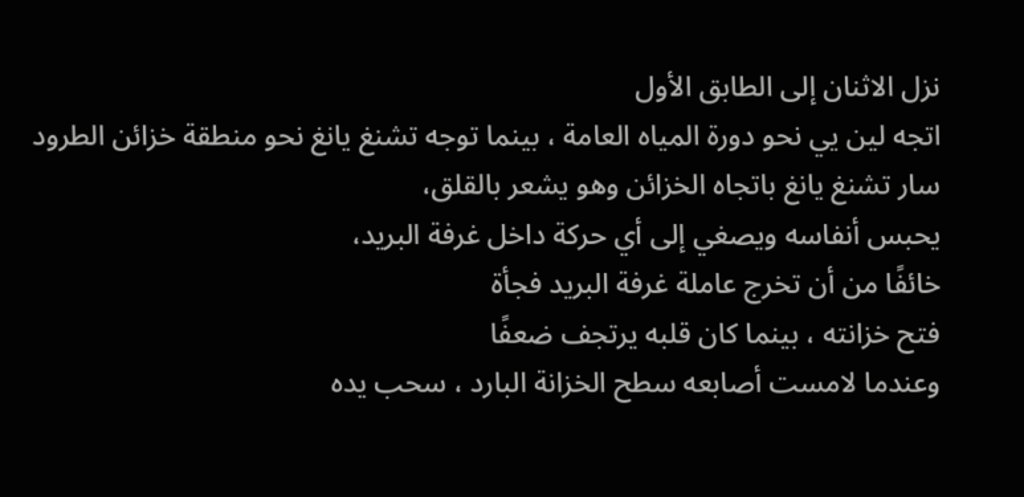نزل الاثنان إلى الطابق الأول
اتجه لين يي نحو دورة المياه العامة ، بينما توجه تشنغ يانغ نحو منطقة خزائن الطرود
سار تشنغ يانغ باتجاه الخزائن وهو يشعر بالقلق،
يحبس أنفاسه ويصغي إلى أي حركة داخل غرفة البريد،
خائفًا من أن تخرج عاملة غرفة البريد فجأة
فتح خزانته ، بينما كان قلبه يرتجف ضعفًا
وعندما لامست أصابعه سطح الخزانة البارد ، سحب يده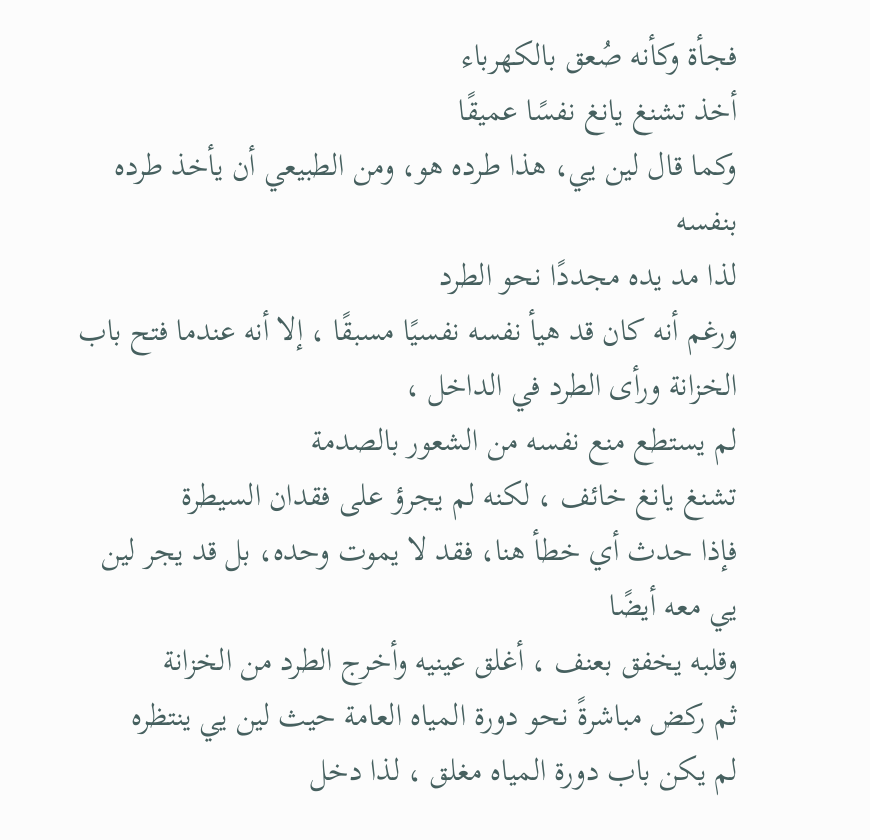فجأة وكأنه صُعق بالكهرباء
أخذ تشنغ يانغ نفسًا عميقًا
وكما قال لين يي، هذا طرده هو، ومن الطبيعي أن يأخذ طرده بنفسه
لذا مد يده مجددًا نحو الطرد
ورغم أنه كان قد هيأ نفسه نفسيًا مسبقًا ، إلا أنه عندما فتح باب الخزانة ورأى الطرد في الداخل ،
لم يستطع منع نفسه من الشعور بالصدمة
تشنغ يانغ خائف ، لكنه لم يجرؤ على فقدان السيطرة
فإذا حدث أي خطأ هنا، فقد لا يموت وحده، بل قد يجر لين يي معه أيضًا
وقلبه يخفق بعنف ، أغلق عينيه وأخرج الطرد من الخزانة
ثم ركض مباشرةً نحو دورة المياه العامة حيث لين يي ينتظره
لم يكن باب دورة المياه مغلق ، لذا دخل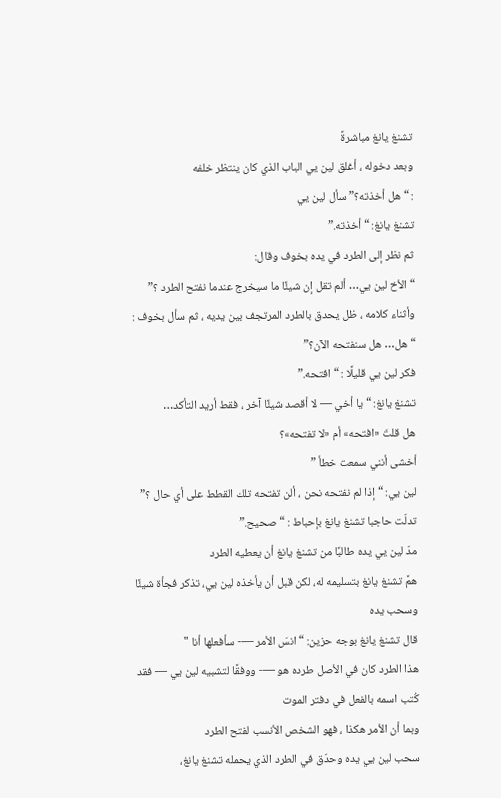تشنغ يانغ مباشرةً
وبعد دخوله ، أغلق لين يي الباب الذي كان ينتظر خلفه
: “ هل أخذته؟” سأل لين يي
تشنغ يانغ: “ أخذته.”
ثم نظر إلى الطرد في يده بخوف وقال:
“ الأخ لين يي… ألم تقل إن شيئًا ما سيخرج عندما نفتح الطرد ؟”
وأثناء كلامه ، ظل يحدق بالطرد المرتجف بين يديه ، ثم سأل بخوف :
“ هل… هل سنفتحه الآن؟”
فكر لين يي قليلًا : “ افتحه.”
تشنغ يانغ: “ يا أخي — لا أقصد شيئًا آخر ، فقط أريد التأكد…
هل قلتَ «افتحه» أم «لا تفتحه»؟
أخشى أنني سمعت خطأ ”
لين يي: “ إذا لم نفتحه نحن ، ألن تفتحه تلك القطط على أي حال ؟”
تدلّت حاجبا تشنغ يانغ بإحباط : “ صحيح.”
مدّ لين يي يده طالبًا من تشنغ يانغ أن يعطيه الطرد
همَّ تشنغ يانغ بتسليمه له، لكن قبل أن يأخذه لين يي، تذكر فجأة شيئًا وسحب يده
قال تشنغ يانغ بوجه حزين: “ انسَ الأمر —- سأفعلها أنا "
هذا الطرد كان في الأصل طرده هو —- ووفقًا لتشبيه لين يي — فقد كُتب اسمه بالفعل في دفتر الموت
وبما أن الأمر هكذا ، فهو الشخص الأنسب لفتح الطرد
سحب لين يي يده وحدّق في الطرد الذي يحمله تشنغ يانغ،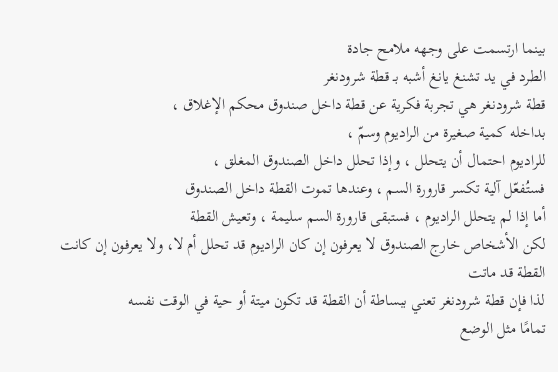بينما ارتسمت على وجهه ملامح جادة
الطرد في يد تشنغ يانغ أشبه بـ قطة شرودنغر
قطة شرودنغر هي تجربة فكرية عن قطة داخل صندوق محكم الإغلاق ،
بداخله كمية صغيرة من الراديوم وسمّ ،
للراديوم احتمال أن يتحلل ، وإذا تحلل داخل الصندوق المغلق ،
فستُفعّل آلية تكسر قارورة السم ، وعندها تموت القطة داخل الصندوق
أما إذا لم يتحلل الراديوم ، فستبقى قارورة السم سليمة ، وتعيش القطة
لكن الأشخاص خارج الصندوق لا يعرفون إن كان الراديوم قد تحلل أم لا، ولا يعرفون إن كانت القطة قد ماتت
لذا فإن قطة شرودنغر تعني ببساطة أن القطة قد تكون ميتة أو حية في الوقت نفسه
تمامًا مثل الوضع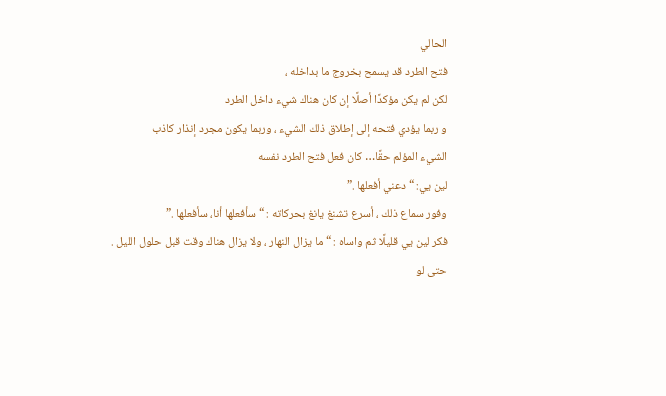الحالي
فتح الطرد قد يسمح بخروج ما بداخله ،
لكن لم يكن مؤكدًا أصلًا إن كان هناك شيء داخل الطرد
و ربما يؤدي فتحه إلى إطلاق ذلك الشيء ، وربما يكون مجرد إنذار كاذب
الشيء المؤلم حقًا… كان فعل فتح الطرد نفسه
لين يي: “ دعني أفعلها .”
وفور سماع ذلك ، أسرع تشنغ يانغ بحركاته : “ سأفعلها أنا، سأفعلها .”
فكر لين يي قليلًا ثم واساه : “ ما يزال النهار ، ولا يزال هناك وقت قبل حلول الليل .
حتى لو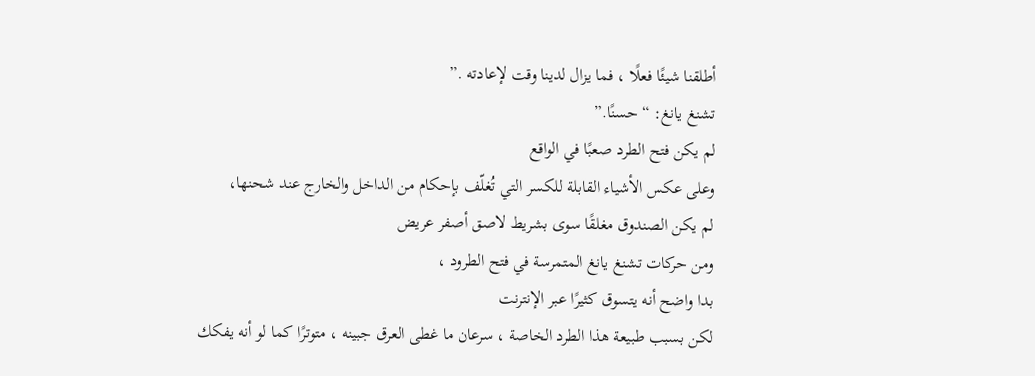أطلقنا شيئًا فعلًا ، فما يزال لدينا وقت لإعادته .”
تشنغ يانغ: “ حسنًا.”
لم يكن فتح الطرد صعبًا في الواقع
وعلى عكس الأشياء القابلة للكسر التي تُغلّف بإحكام من الداخل والخارج عند شحنها،
لم يكن الصندوق مغلقًا سوى بشريط لاصق أصفر عريض
ومن حركات تشنغ يانغ المتمرسة في فتح الطرود ،
بدا واضح أنه يتسوق كثيرًا عبر الإنترنت
لكن بسبب طبيعة هذا الطرد الخاصة ، سرعان ما غطى العرق جبينه ، متوترًا كما لو أنه يفكك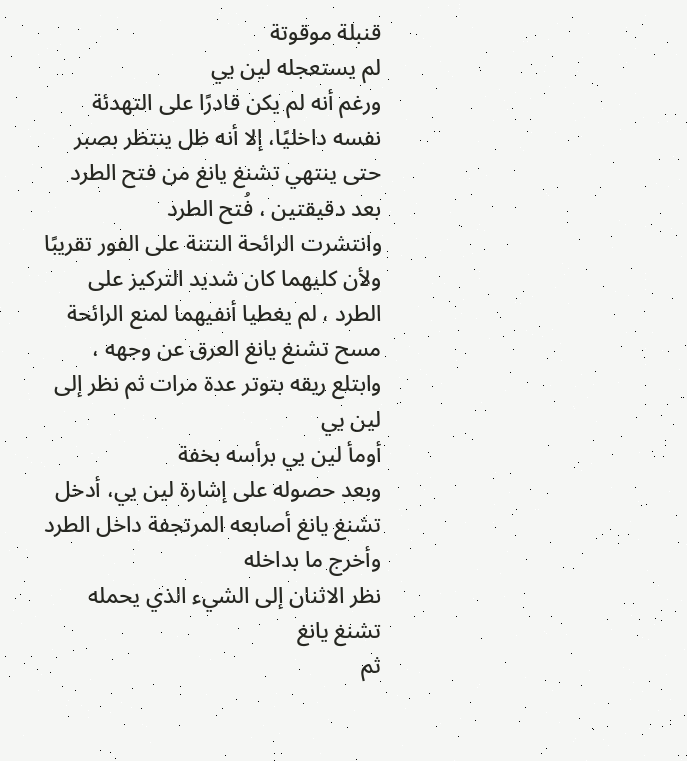قنبلة موقوتة
لم يستعجله لين يي
ورغم أنه لم يكن قادرًا على التهدئة نفسه داخليًا، إلا أنه ظل ينتظر بصبر حتى ينتهي تشنغ يانغ من فتح الطرد
بعد دقيقتين ، فُتح الطرد
وانتشرت الرائحة النتنة على الفور تقريبًا
ولأن كليهما كان شديد التركيز على الطرد ، لم يغطيا أنفيهما لمنع الرائحة
مسح تشنغ يانغ العرق عن وجهه ، وابتلع ريقه بتوتر عدة مرات ثم نظر إلى لين يي
أومأ لين يي برأسه بخفة
وبعد حصوله على إشارة لين يي، أدخل تشنغ يانغ أصابعه المرتجفة داخل الطرد وأخرج ما بداخله
نظر الاثنان إلى الشيء الذي يحمله تشنغ يانغ
ثم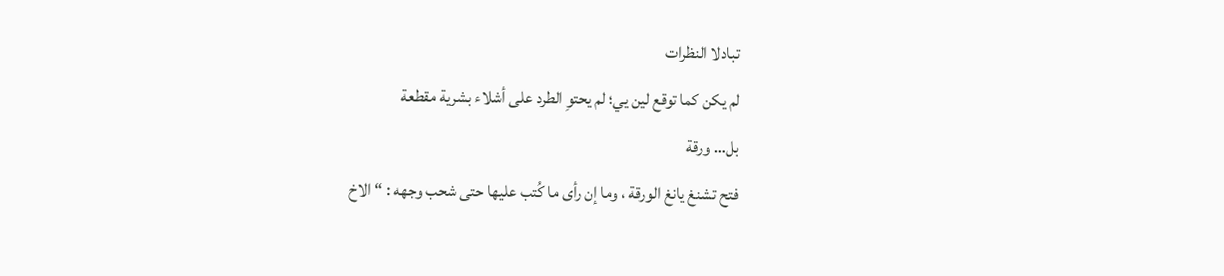تبادلا النظرات
لم يكن كما توقع لين يي؛ لم يحتوِ الطرد على أشلاء بشرية مقطعة
بل… ورقة
فتح تشنغ يانغ الورقة ، وما إن رأى ما كُتب عليها حتى شحب وجهه : “ الاخ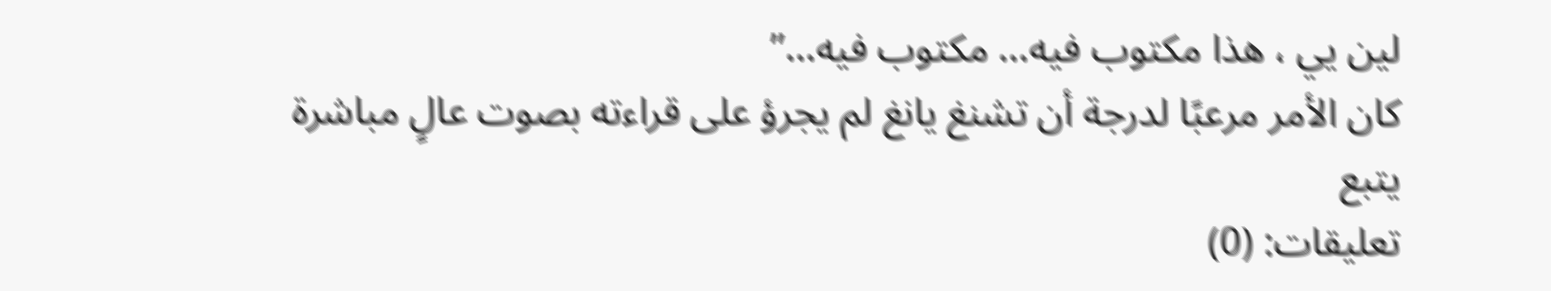لين يي ، هذا مكتوب فيه… مكتوب فيه…”
كان الأمر مرعبًا لدرجة أن تشنغ يانغ لم يجرؤ على قراءته بصوت عالٍ مباشرة
يتبع
تعليقات: (0)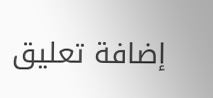إضافة تعليق